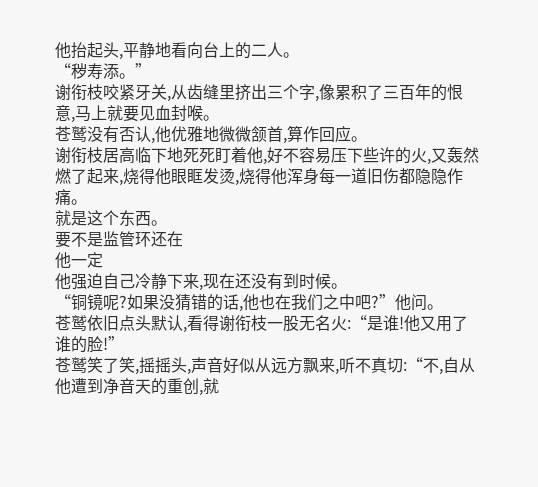他抬起头,平静地看向台上的二人。
“秽寿添。”
谢衔枝咬紧牙关,从齿缝里挤出三个字,像累积了三百年的恨意,马上就要见血封喉。
苍鹫没有否认,他优雅地微微颔首,算作回应。
谢衔枝居高临下地死死盯着他,好不容易压下些许的火,又轰然燃了起来,烧得他眼眶发烫,烧得他浑身每一道旧伤都隐隐作痛。
就是这个东西。
要不是监管环还在
他一定
他强迫自己冷静下来,现在还没有到时候。
“铜镜呢?如果没猜错的话,他也在我们之中吧?”他问。
苍鹫依旧点头默认,看得谢衔枝一股无名火:“是谁!他又用了谁的脸!”
苍鹫笑了笑,摇摇头,声音好似从远方飘来,听不真切:“不,自从他遭到净音天的重创,就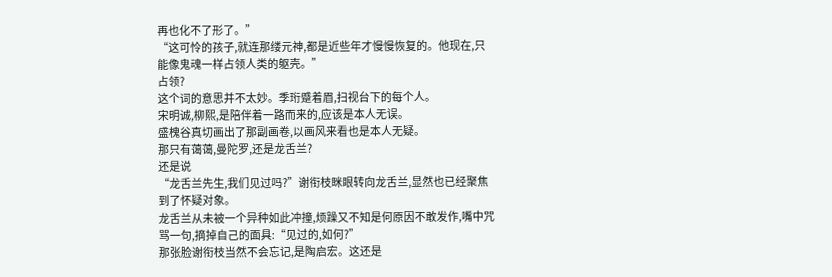再也化不了形了。”
“这可怜的孩子,就连那缕元神,都是近些年才慢慢恢复的。他现在,只能像鬼魂一样占领人类的躯壳。”
占领?
这个词的意思并不太妙。季珩蹙着眉,扫视台下的每个人。
宋明诚,柳熙,是陪伴着一路而来的,应该是本人无误。
盛槐谷真切画出了那副画卷,以画风来看也是本人无疑。
那只有蔼蔼,曼陀罗,还是龙舌兰?
还是说
“龙舌兰先生,我们见过吗?”谢衔枝眯眼转向龙舌兰,显然也已经聚焦到了怀疑对象。
龙舌兰从未被一个异种如此冲撞,烦躁又不知是何原因不敢发作,嘴中咒骂一句,摘掉自己的面具:“见过的,如何?”
那张脸谢衔枝当然不会忘记,是陶启宏。这还是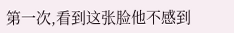第一次,看到这张脸他不感到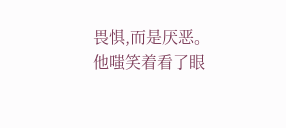畏惧,而是厌恶。
他嗤笑着看了眼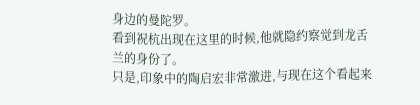身边的曼陀罗。
看到祝杭出现在这里的时候,他就隐约察觉到龙舌兰的身份了。
只是,印象中的陶启宏非常激进,与现在这个看起来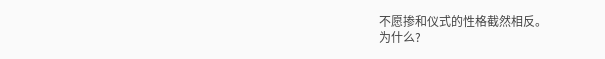不愿掺和仪式的性格截然相反。
为什么?